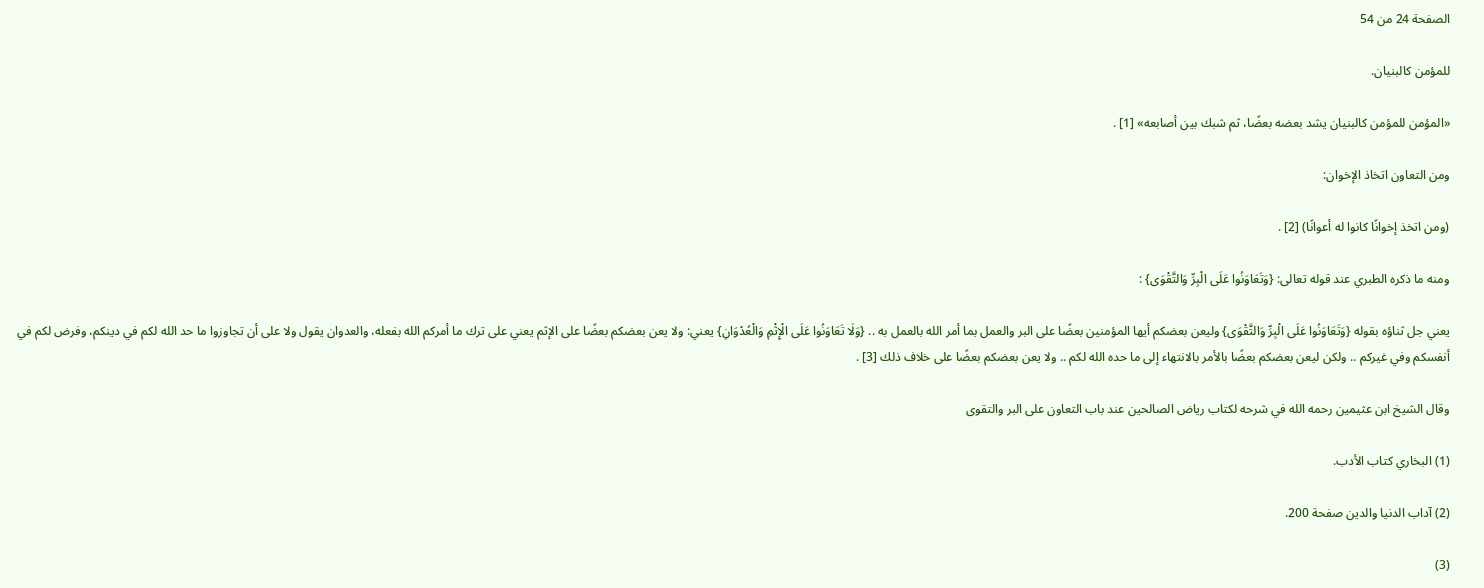الصفحة 24 من 54

للمؤمن كالبنيان.

«المؤمن للمؤمن كالبنيان يشد بعضه بعضًا، ثم شبك بين أصابعه» [1] .

ومن التعاون اتخاذ الإخوان:

(ومن اتخذ إخوانًا كانوا له أعوانًا) [2] .

ومنه ما ذكره الطبري عند قوله تعالى: {وَتَعَاوَنُوا عَلَى الْبِرِّ وَالتَّقْوَى} :

يعني جل ثناؤه بقوله {وَتَعَاوَنُوا عَلَى الْبِرِّ وَالتَّقْوَى} وليعن بعضكم أيها المؤمنين بعضًا على البر والعمل بما أمر الله بالعمل به .. {وَلَا تَعَاوَنُوا عَلَى الْإِثْمِ وَالْعُدْوَانِ} يعني: ولا يعن بعضكم بعضًا على الإثم يعني على ترك ما أمركم الله بفعله، والعدوان يقول ولا على أن تجاوزوا ما حد الله لكم في دينكم، وفرض لكم في أنفسكم وفي غيركم .. ولكن ليعن بعضكم بعضًا بالأمر بالانتهاء إلى ما حده الله لكم .. ولا يعن بعضكم بعضًا على خلاف ذلك [3] .

وقال الشيخ ابن عثيمين رحمه الله في شرحه لكتاب رياض الصالحين عند باب التعاون على البر والتقوى

(1) البخاري كتاب الأدب.

(2) آداب الدنيا والدين صفحة 200.

(3)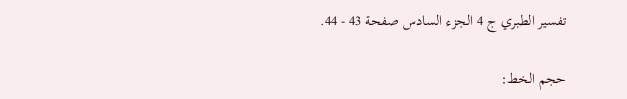تفسير الطبري ج 4 الجزء السادس صفحة 43 - 44.

حجم الخط: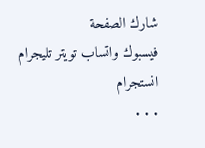شارك الصفحة
فيسبوك واتساب تويتر تليجرام انستجرام
. . .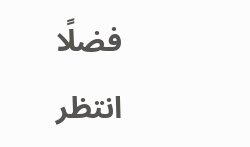فضلًا انتظر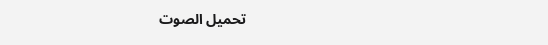تحميل الصوت